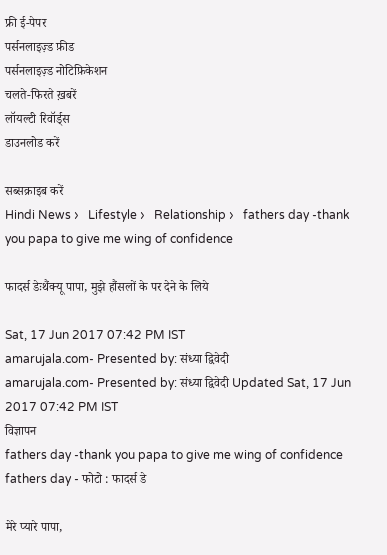फ्री ई-पेपर
पर्सनलाइज़्ड फ़ीड
पर्सनलाइज़्ड नोटिफ़िकेशन
चलते-फिरते ख़बरें
लॉयल्टी रिवॉर्ड्स
डाउनलोड करें

सब्सक्राइब करें
Hindi News ›   Lifestyle ›   Relationship ›   fathers day -thank you papa to give me wing of confidence

फादर्स डेःथैंक्यू पापा, मुझे हौंसलों के पर देने के लिये

Sat, 17 Jun 2017 07:42 PM IST
amarujala.com- Presented by: संध्या द्विवेदी
amarujala.com- Presented by: संध्या द्विवेदी Updated Sat, 17 Jun 2017 07:42 PM IST
विज्ञापन
fathers day -thank you papa to give me wing of confidence
fathers day - फोटो : फादर्स डे

मेरे प्यारे पापा,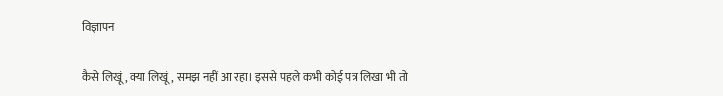विज्ञापन

कैसे लिखूं, क्या लिखूं, समझ नहीं आ रहा। इससे पहले कभी कोई पत्र लिखा भी तो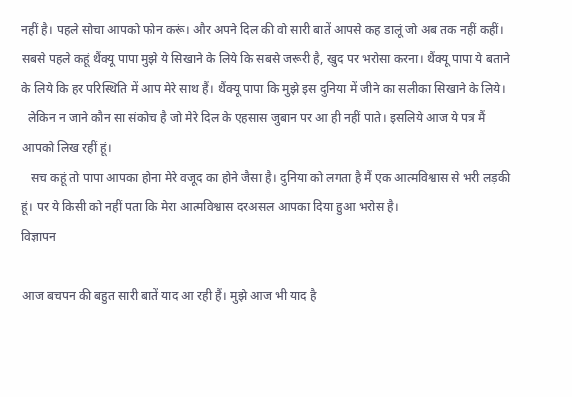नहीं है। पहले सोचा आपको फोन करूं। और अपने दिल की वो सारी बातें आपसे कह डालूं जो अब तक नहीं कहीं। सबसे पहले कहूं थैंक्यू पापा मुझे ये सिखाने के लिये कि सबसे जरूरी है, खुद पर भरोसा करना। थैंक्यू पापा ये बताने के लिये कि हर परिस्थिति में आप मेरे साथ हैं। थैंक्यू पापा कि मुझे इस दुनिया में जीने का सलीका सिखाने के लिये।
  लेकिन न जाने कौन सा संकोच है जो मेरे दिल के एहसास जुबान पर आ ही नहीं पाते। इसलिये आज ये पत्र मैं आपको लिख रहीं हूं।
   सच कहूं तो पापा आपका होना मेरे वजूद का होने जैसा है। दुनिया को लगता है मैं एक आत्मविश्वास से भरी लड़की हूं। पर ये किसी को नहीं पता कि मेरा आत्मविश्वास दरअसल आपका दिया हुआ भरोस है।
विज्ञापन

आज बचपन की बहुत सारी बातें याद आ रही हैं। मुझे आज भी याद है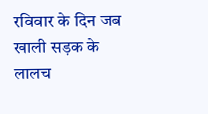रविवार के दिन जब खाली सड़क के लालच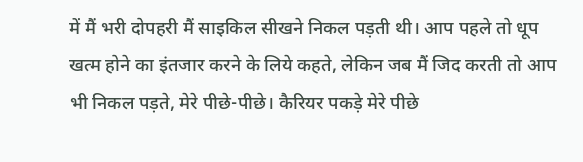में मैं भरी दोपहरी मैं साइकिल सीखने निकल पड़ती थी। आप पहले तो धूप खत्म होने का इंतजार करने के लिये कहते, लेकिन जब मैं जिद करती तो आप भी निकल पड़ते, मेरे पीछे-पीछे। कैरियर पकड़े मेरे पीछे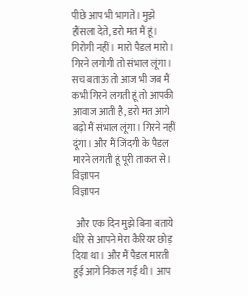पीछे आप भी भागते। मुझे हौंसला देते, डरो मत मैं हूं। गिरोगी नहीं। मारो पैडल मारो। गिरने लगोगी तो संभाल लूंगा। सच बताऊं तो आज भी जब मैं कभी गिरने लगती हूं तो आपकी आवाज आती है, डरो मत आगे बढ़ो मैं संभाल लूंगा। गिरने नहीं दूंगा। और मैं जिंदगी के पैडल मारने लगती हूं पूरी ताकत से।
विज्ञापन
विज्ञापन

  और एक दिन मुझे बिना बताये धीरे से आपने मेरा कैरियर छोड़ दिया था। और मैं पैडल मारती हुई आगे निकल गई थी। आप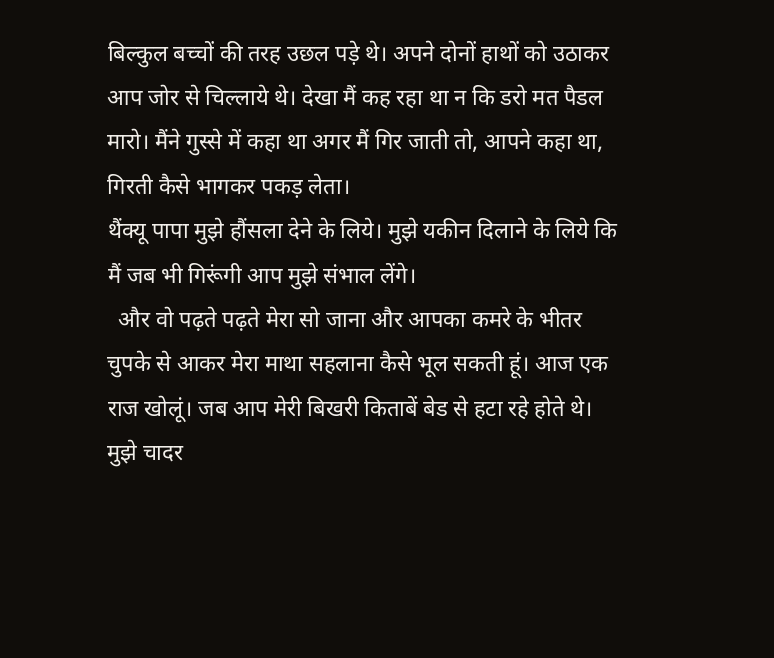बिल्कुल बच्चों की तरह उछल पड़े थे। अपने दोनों हाथों को उठाकर आप जोर से चिल्लाये थे। देखा मैं कह रहा था न कि डरो मत पैडल मारो। मैंने गुस्से में कहा था अगर मैं गिर जाती तो, आपने कहा था, गिरती कैसे भागकर पकड़ लेता।
थैंक्यू पापा मुझे हौंसला देने के लिये। मुझे यकीन दिलाने के लिये कि मैं जब भी गिरूंगी आप मुझे संभाल लेंगे।
  और वो पढ़ते पढ़ते मेरा सो जाना और आपका कमरे के भीतर चुपके से आकर मेरा माथा सहलाना कैसे भूल सकती हूं। आज एक राज खोलूं। जब आप मेरी बिखरी किताबें बेड से हटा रहे होते थे। मुझे चादर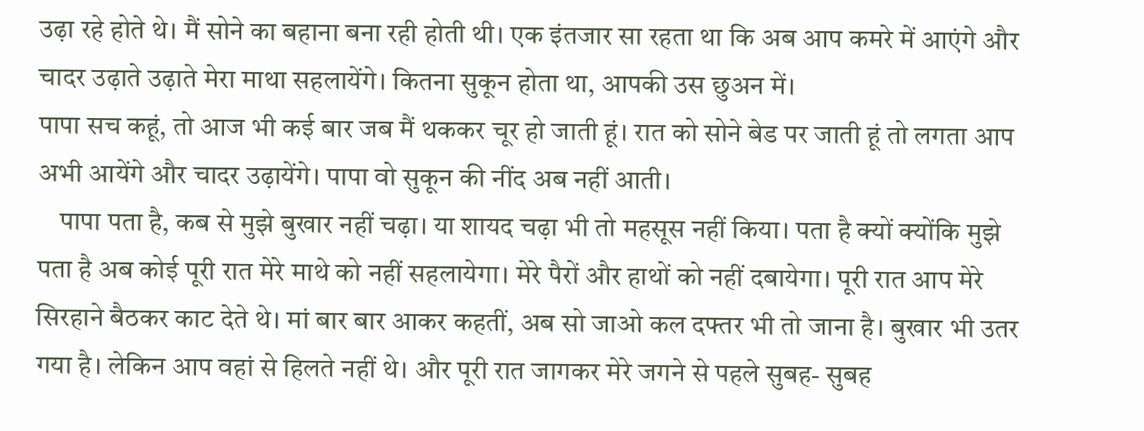उढ़ा रहे होते थे। मैं सोने का बहाना बना रही होती थी। एक इंतजार सा रहता था कि अब आप कमरे में आएंगे और चादर उढ़ाते उढ़ाते मेरा माथा सहलायेंगे। कितना सुकून होता था, आपकी उस छुअन में।
पापा सच कहूं, तो आज भी कई बार जब मैं थककर चूर हो जाती हूं। रात को सोने बेड पर जाती हूं तो लगता आप अभी आयेंगे और चादर उढ़ायेंगे। पापा वो सुकून की नींद अब नहीं आती।
    पापा पता है, कब से मुझे बुखार नहीं चढ़ा। या शायद चढ़ा भी तो महसूस नहीं किया। पता है क्यों क्योंकि मुझे पता है अब कोई पूरी रात मेरे माथे को नहीं सहलायेगा। मेरे पैरों और हाथों को नहीं दबायेगा। पूरी रात आप मेरे सिरहाने बैठकर काट देते थे। मां बार बार आकर कहतीं, अब सो जाओ कल दफ्तर भी तो जाना है। बुखार भी उतर गया है। लेकिन आप वहां से हिलते नहीं थे। और पूरी रात जागकर मेरे जगने से पहले सुबह- सुबह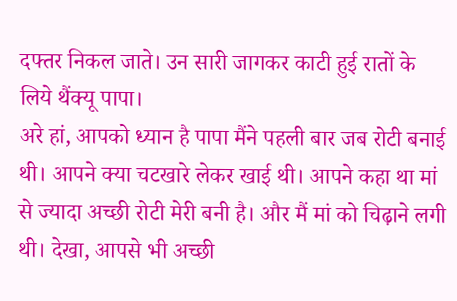दफ्तर निकल जाते। उन सारी जागकर काटी हुई रातों के लिये थैंक्यू पापा।
अरे हां, आपको ध्यान है पापा मैंने पहली बार जब रोटी बनाई थी। आपने क्या चटखारे लेकर खाई थी। आपने कहा था मां से ज्यादा अच्छी रोटी मेरी बनी है। और मैं मां को चिढ़ाने लगी थी। देखा, आपसे भी अच्छी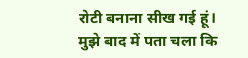रोटी बनाना सीख गई हूं। मुझे बाद में पता चला कि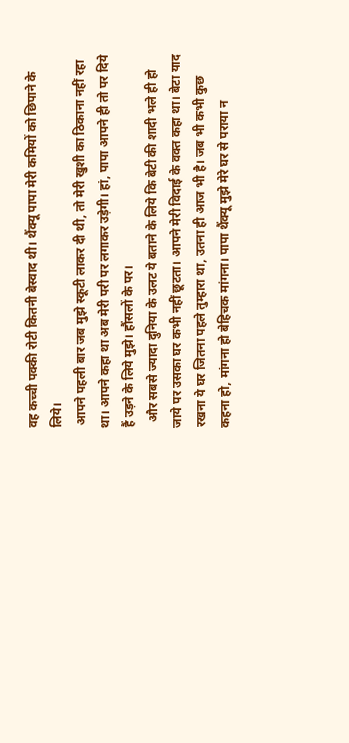वह कच्ची पक्की रोटी कितनी बेस्वाद थी। थैंक्यू पापा मेरी कमियों को छिपाने के लिये।
 आपने पहली बार जब मुझे स्कूटी लाकर दी थी, तो मेरी खुशी का ठिकाना नहीं रहा था। आपने कहा था अब मेरी परी पर लगाकर उड़ेगी। हां, पापा आपने ही तो पर दिये हैं उड़ने के लिये मुझे। हौंसलों के पर।
  और सबसे ज्यादा दुनिया के उलट ये बताने के लिये कि बेटी की शादी भले ही हो जाये पर उसका घर कभी नहीं छूटता। आपने मेरी विदाई के वक्त कहा था। बेटा याद रखना ये घर जितना पहले तुम्हारा था, उतना ही आज भी है। जब भी कभी कुछ कहना हो, मांगना हो बेहिचक मांगना। पापा थैंक्यू मुझे मेरे घर से पराया न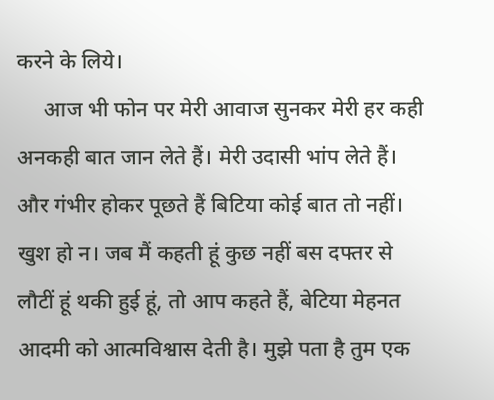करने के लिये।
     आज भी फोन पर मेरी आवाज सुनकर मेरी हर कही अनकही बात जान लेते हैं। मेरी उदासी भांप लेते हैं। और गंभीर होकर पूछते हैं बिटिया कोई बात तो नहीं। खुश हो न। जब मैं कहती हूं कुछ नहीं बस दफ्तर से लौटीं हूं थकी हुई हूं, तो आप कहते हैं, बेटिया मेहनत आदमी को आत्मविश्वास देती है। मुझे पता है तुम एक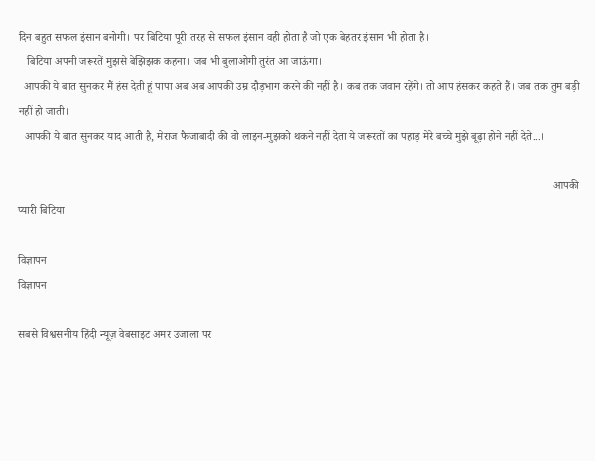दिन बहुत सफल इंसान बनोगी। पर बिटिया पूरी तरह से सफल इंसान वही होता है जो एक बेहतर इंसान भी होता है।
   बिटिया अपनी जरूरतें मुझसे बेझिझक कहना। जब भी बुलाओगी तुरंत आ जाऊंगा।
  आपकी ये बात सुनकर मैं हंस देती हूं पापा अब अब आपकी उम्र दौड़भाग करने की नहीं है। कब तक जवान रहेंगे। तो आप हंसकर कहते हैं। जब तक तुम बड़ी नहीं हो जाती।
  आपकी ये बात सुनकर याद आती है, मेराज फैजाबादी की वो लाइन-मुझको थकने नहीं देता ये जरूरतों का पहाड़ मेरे बच्चे मुझे बूढ़ा होने नहीं देते...।

                                                                                                                                                                                           आपकी प्यारी बिटिया

विज्ञापन
विज्ञापन

सबसे विश्वसनीय हिंदी न्यूज़ वेबसाइट अमर उजाला पर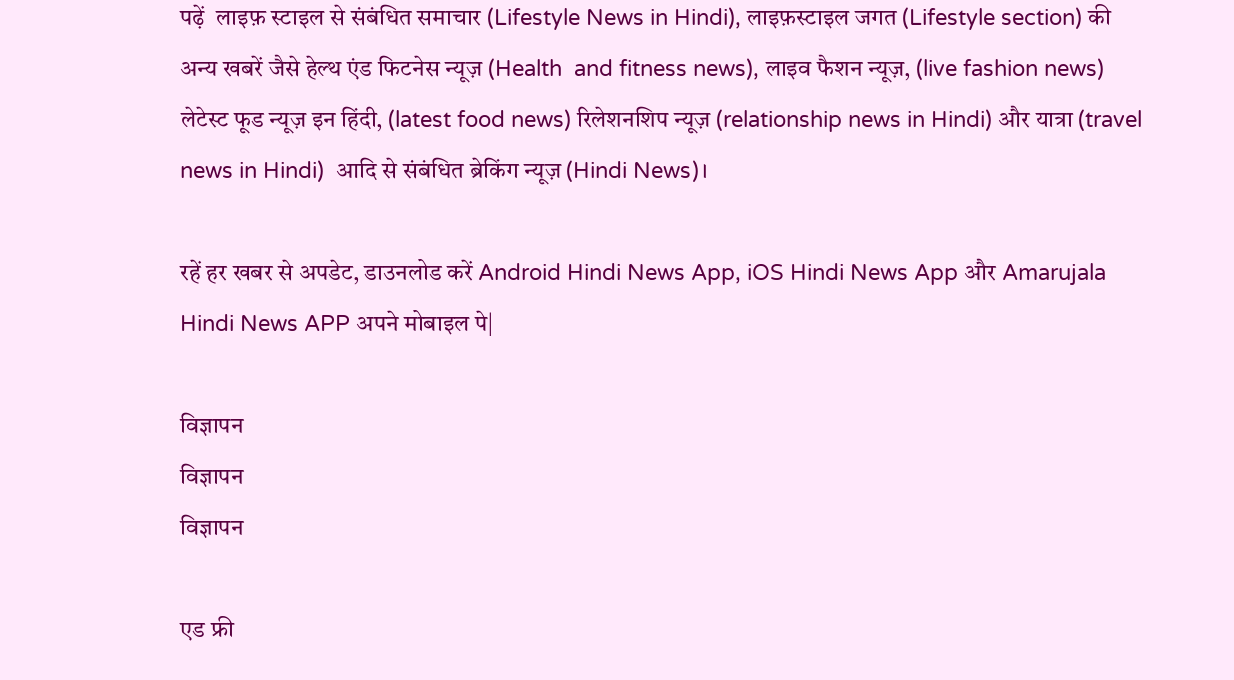पढ़ें  लाइफ़ स्टाइल से संबंधित समाचार (Lifestyle News in Hindi), लाइफ़स्टाइल जगत (Lifestyle section) की अन्य खबरें जैसे हेल्थ एंड फिटनेस न्यूज़ (Health  and fitness news), लाइव फैशन न्यूज़, (live fashion news) लेटेस्ट फूड न्यूज़ इन हिंदी, (latest food news) रिलेशनशिप न्यूज़ (relationship news in Hindi) और यात्रा (travel news in Hindi)  आदि से संबंधित ब्रेकिंग न्यूज़ (Hindi News)।

रहें हर खबर से अपडेट, डाउनलोड करें Android Hindi News App, iOS Hindi News App और Amarujala Hindi News APP अपने मोबाइल पे|

विज्ञापन
विज्ञापन
विज्ञापन

एड फ्री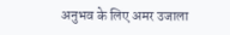अनुभव के लिए अमर उजाला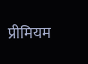प्रीमियम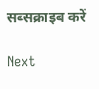सब्सक्राइब करें

Next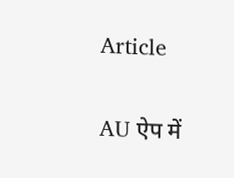Article

AU ऐप में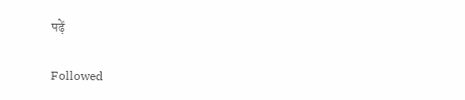पढ़ें

Followed